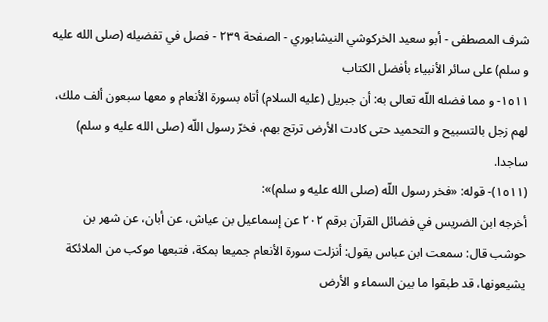شرف المصطفى - أبو سعيد الخركوشي النيشابوري - الصفحة ٢٣٩ - فصل في تفضيله (صلى الله عليه و سلم) على سائر الأنبياء بأفضل الكتاب
١٥١١- و مما فضله اللّه تعالى به: أن جبريل (عليه السلام) أتاه بسورة الأنعام و معها سبعون ألف ملك، لهم زجل بالتسبيح و التحميد حتى كادت الأرض ترتج بهم، فخرّ رسول اللّه (صلى الله عليه و سلم) ساجدا.
(١٥١١)- قوله: «فخر رسول اللّه (صلى الله عليه و سلم)»:
أخرجه ابن الضريس في فضائل القرآن برقم ٢٠٢ عن إسماعيل بن عياش، عن أبان، عن شهر بن حوشب قال: سمعت ابن عباس يقول: أنزلت سورة الأنعام جميعا بمكة، فتبعها موكب من الملائكة يشيعونها، قد طبقوا ما بين السماء و الأرض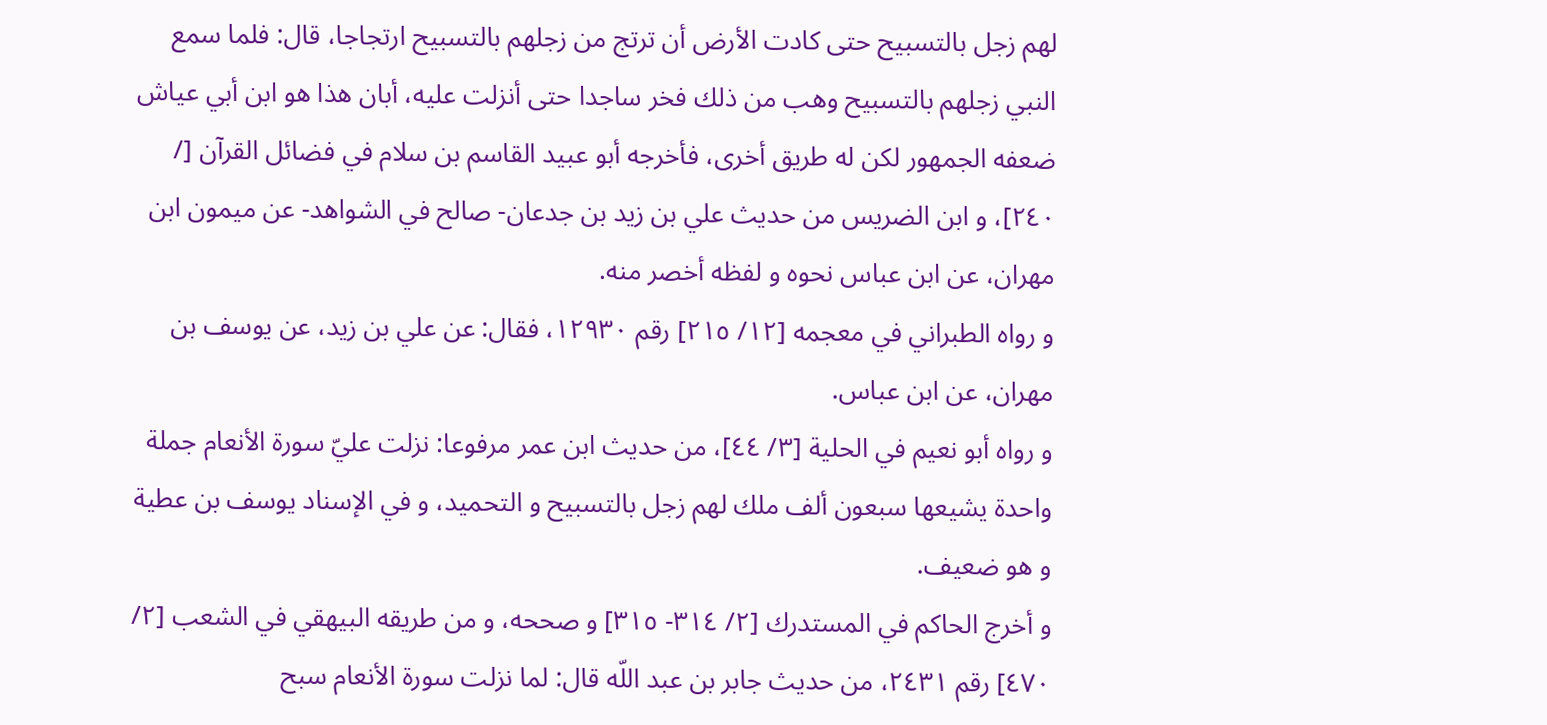لهم زجل بالتسبيح حتى كادت الأرض أن ترتج من زجلهم بالتسبيح ارتجاجا، قال: فلما سمع النبي زجلهم بالتسبيح وهب من ذلك فخر ساجدا حتى أنزلت عليه، أبان هذا هو ابن أبي عياش ضعفه الجمهور لكن له طريق أخرى، فأخرجه أبو عبيد القاسم بن سلام في فضائل القرآن [/ ٢٤٠]، و ابن الضريس من حديث علي بن زيد بن جدعان- صالح في الشواهد- عن ميمون ابن مهران، عن ابن عباس نحوه و لفظه أخصر منه.
و رواه الطبراني في معجمه [١٢/ ٢١٥] رقم ١٢٩٣٠، فقال: عن علي بن زيد، عن يوسف بن مهران، عن ابن عباس.
و رواه أبو نعيم في الحلية [٣/ ٤٤]، من حديث ابن عمر مرفوعا: نزلت عليّ سورة الأنعام جملة واحدة يشيعها سبعون ألف ملك لهم زجل بالتسبيح و التحميد، و في الإسناد يوسف بن عطية و هو ضعيف.
و أخرج الحاكم في المستدرك [٢/ ٣١٤- ٣١٥] و صححه، و من طريقه البيهقي في الشعب [٢/ ٤٧٠] رقم ٢٤٣١، من حديث جابر بن عبد اللّه قال: لما نزلت سورة الأنعام سبح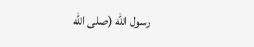رسول اللّه (صلى الله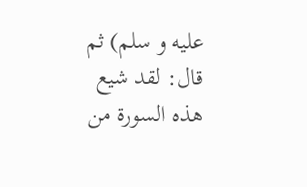عليه و سلم) ثم قال: لقد شيع هذه السورة من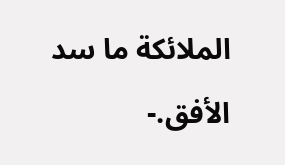الملائكة ما سد الأفق.-